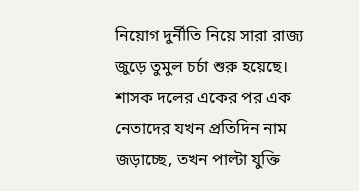নিয়োগ দুর্নীতি নিয়ে সারা রাজ্য জুড়ে তুমুল চর্চা শুরু হয়েছে। শাসক দলের একের পর এক নেতাদের যখন প্রতিদিন নাম জড়াচ্ছে, তখন পাল্টা যুক্তি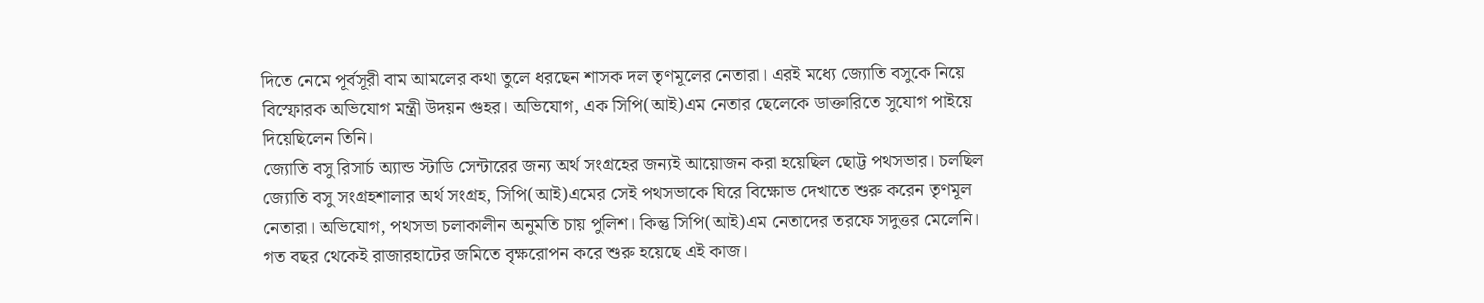দিতে নেমে পূর্বসূরী বাম আমলের কথা তুলে ধরছেন শাসক দল তৃণমূলের নেতারা। এরই মধ্যে জ্যোতি বসুকে নিয়ে বিস্ফোরক অভিযোগ মন্ত্রী উদয়ন গুহর। অভিযোগ, এক সিপি(আই)এম নেতার ছেলেকে ডাক্তারিতে সুযোগ পাইয়ে দিয়েছিলেন তিনি।
জ্যোতি বসু রিসার্চ অ্যান্ড স্টাডি সেন্টারের জন্য অর্থ সংগ্রহের জন্যই আয়োজন করা হয়েছিল ছোট্ট পথসভার। চলছিল জ্যোতি বসু সংগ্রহশালার অর্থ সংগ্রহ, সিপি(আই)এমের সেই পথসভাকে ঘিরে বিক্ষোভ দেখাতে শুরু করেন তৃণমূল নেতারা। অভিযোগ, পথসভা চলাকালীন অনুমতি চায় পুলিশ। কিন্তু সিপি(আই)এম নেতাদের তরফে সদুত্তর মেলেনি।
গত বছর থেকেই রাজারহাটের জমিতে বৃক্ষরোপন করে শুরু হয়েছে এই কাজ।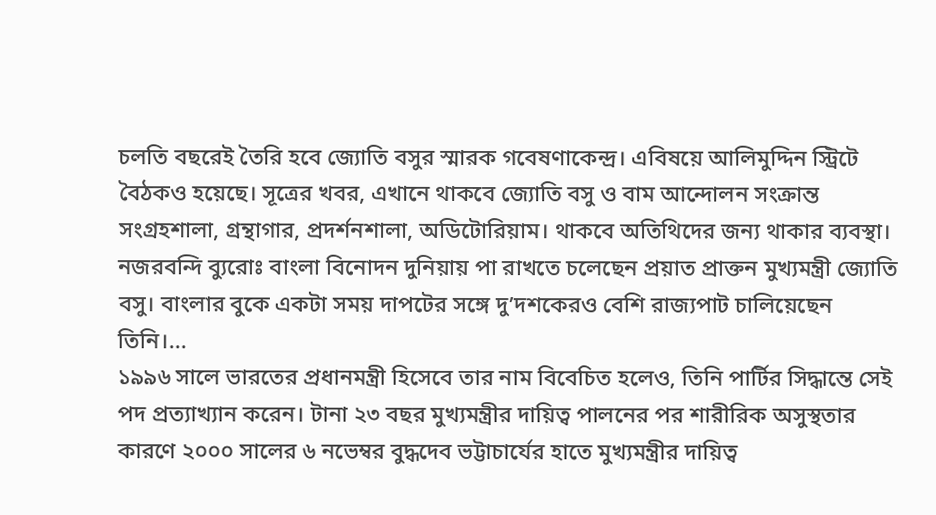চলতি বছরেই তৈরি হবে জ্যোতি বসুর স্মারক গবেষণাকেন্দ্র। এবিষয়ে আলিমুদ্দিন স্ট্রিটে বৈঠকও হয়েছে। সূত্রের খবর, এখানে থাকবে জ্যোতি বসু ও বাম আন্দোলন সংক্রান্ত সংগ্রহশালা, গ্রন্থাগার, প্রদর্শনশালা, অডিটোরিয়াম। থাকবে অতিথিদের জন্য থাকার ব্যবস্থা।
নজরবন্দি ব্যুরোঃ বাংলা বিনোদন দুনিয়ায় পা রাখতে চলেছেন প্রয়াত প্রাক্তন মুখ্যমন্ত্রী জ্যোতি বসু। বাংলার বুকে একটা সময় দাপটের সঙ্গে দু’দশকেরও বেশি রাজ্যপাট চালিয়েছেন তিনি।...
১৯৯৬ সালে ভারতের প্রধানমন্ত্রী হিসেবে তার নাম বিবেচিত হলেও, তিনি পার্টির সিদ্ধান্তে সেই পদ প্রত্যাখ্যান করেন। টানা ২৩ বছর মুখ্যমন্ত্রীর দায়িত্ব পালনের পর শারীরিক অসুস্থতার কারণে ২০০০ সালের ৬ নভেম্বর বুদ্ধদেব ভট্টাচার্যের হাতে মুখ্যমন্ত্রীর দায়িত্ব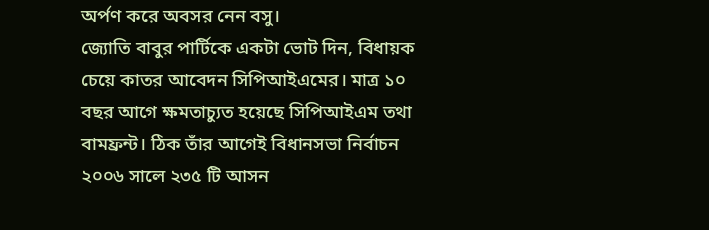অর্পণ করে অবসর নেন বসু।
জ্যোতি বাবুর পার্টিকে একটা ভোট দিন, বিধায়ক চেয়ে কাতর আবেদন সিপিআইএমের। মাত্র ১০ বছর আগে ক্ষমতাচ্যুত হয়েছে সিপিআইএম তথা বামফ্রন্ট। ঠিক তাঁর আগেই বিধানসভা নির্বাচন ২০০৬ সালে ২৩৫ টি আসন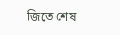জিতে শেষ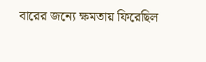বারের জন্যে ক্ষমতায় ফিরেছিল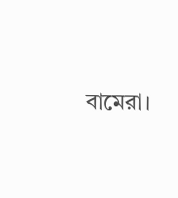বামেরা।